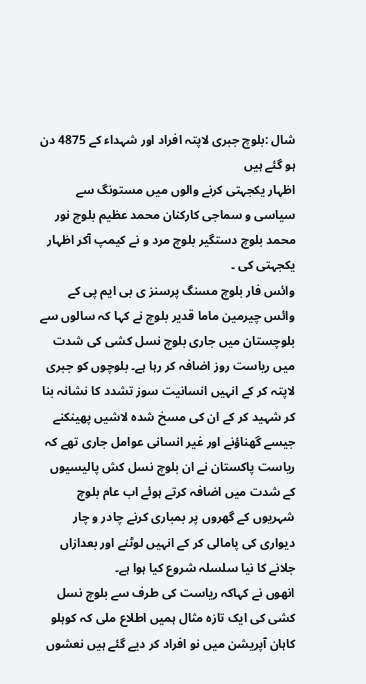شال :بلوچ جبری لاپتہ افراد اور شہداء کے 4875 دن ہو گئے ہیں
اظہار یکجہتی کرنے والوں میں مستونگ سے سیاسی و سماجی کارکنان محمد عظیم بلوچ نور محمد بلوچ دستگیر بلوچ مرد و نے کیمپ آکر اظہار یکجہتی کی ۔
وائس فار بلوچ مسنگ پرسنز ی بی ایم پی کے وائس چیرمین ماما قدیر بلوچ نے کہا کہ سالوں سے بلوچستان میں جاری بلوچ نسل کشی کی شدت میں ریاست روز اضافہ کر رہا ہے۔ بلوچوں کو جبری لاپتہ کر کے انہیں انسانیت سوز تشدد کا نشانہ بنا کر شہید کر کے ان کی مسخ شدہ لاشیں پھینکنے جیسے گھناؤنے اور غیر انسانی عوامل جاری تھے کہ ریاست پاکستان نے ان بلوچ نسل کش پالیسیوں کے شدت میں اضافہ کرتے ہوئے اب عام بلوچ شہریوں کے گھروں پر بمباری کرنے چادر و چار دیواری کی پامالی کر کے انہیں لوٹنے اور بعدازاں جلانے کا نیا سلسلہ شروع کیا ہوا ہے۔
انھوں نے کہاکہ ریاست کی طرف سے بلوچ نسل کشی کی ایک تازہ مثال ہمیں اطلاع ملی کہ کوہلو کاہان آپریشن میں نو افراد کر دیے گئے ہیں نعشوں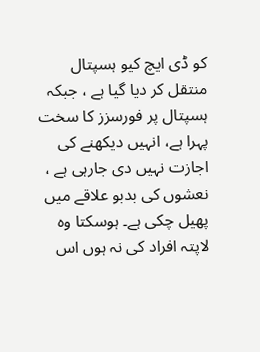کو ڈی ایچ کیو ہسپتال منتقل کر دیا گیا ہے ، جبکہ ہسپتال پر فورسزز کا سخت پہرا ہے، انہیں دیکھنے کی اجازت نہیں دی جارہی ہے ، نعشوں کی بدبو علاقے میں پھیل چکی ہے۔ ہوسکتا وہ لاپتہ افراد کی نہ ہوں اس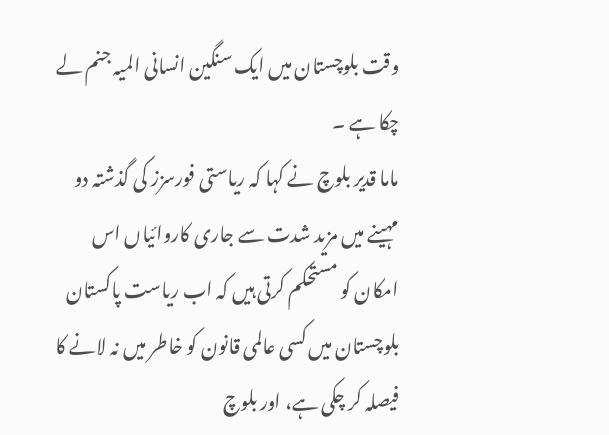وقت بلوچستان میں ایک سنگین انسانی المیہ جنم لے چکا ہے ۔
ماما قدیر بلوچ نے کہا کہ ریاستی فورسزز کی گذشتہ دو مہینے میں مزید شدت سے جاری کاروائیاں اس امکان کو مستحکم کرتی ہیں کہ اب ریاست پاکستان بلوچستان میں کسی عالمی قانون کو خاطر میں نہ لانے کا فیصلہ کر چکی ہے، اور بلوچ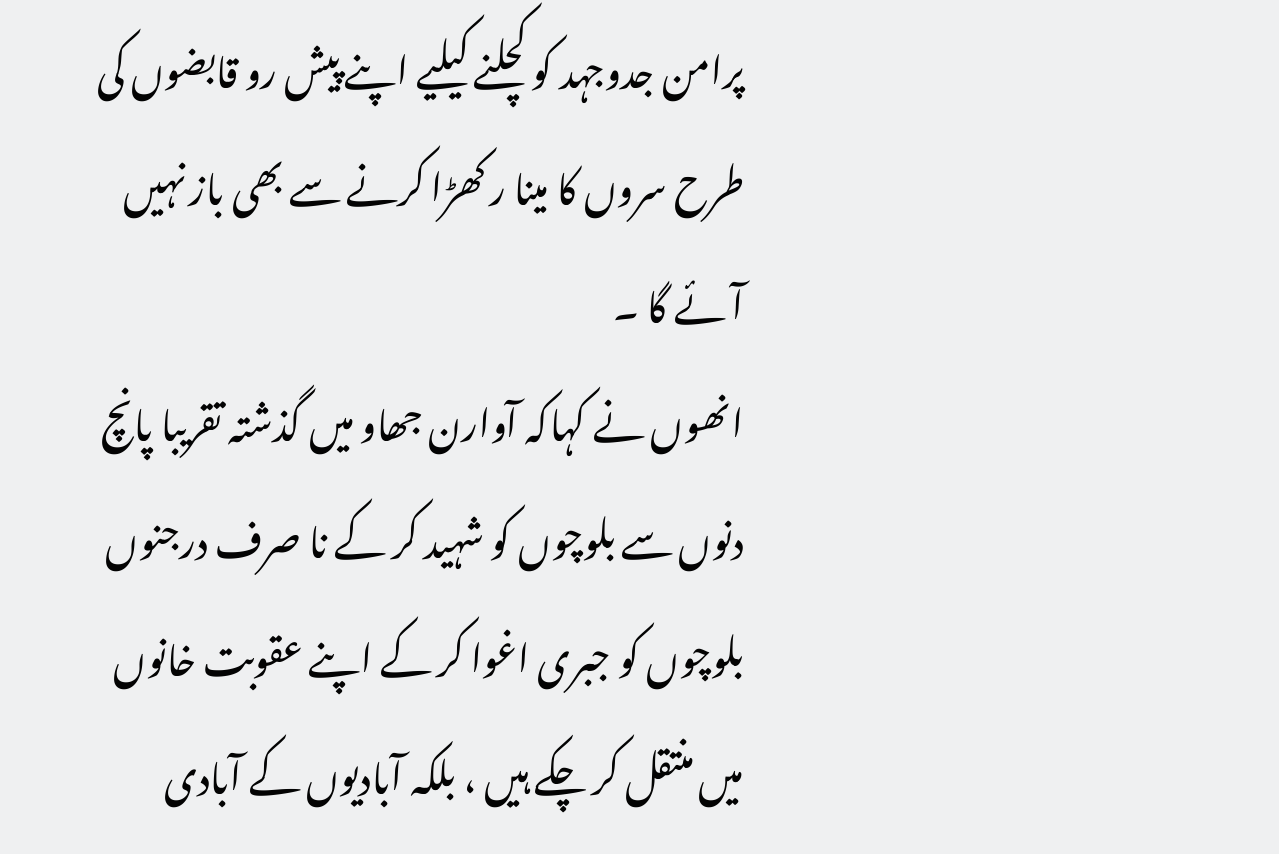پرامن جدوجہد کو کچلنے کیلیے اپنے پیش رو قابضوں کی طرح سروں کا مینا ر کھڑا کرنے سے بھی باز نہیں آئے گا ۔
انھوں نے کہاکہ آوارن جھاو میں گذشتہ تقریبا پانچ دنوں سے بلوچوں کو شہید کر کے نا صرف درجنوں بلوچوں کو جبری اغوا کر کے اپنے عقوبت خانوں میں منتقل کر چکے ہیں ، بلکہ آبادیوں کے آبادی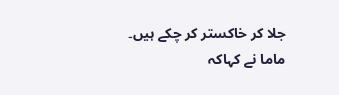جلا کر خاکستر کر چکے ہیں۔
ماما نے کہاکہ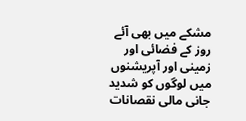مشکے میں بھی آئے روز کے فضائی اور زمینی اور آپریشنوں میں لوگوں کو شدید جانی مالی نقصانات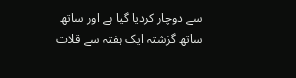سے دوچار کردیا گیا ہے اور ساتھ ساتھ گزشتہ ایک ہفتہ سے قلات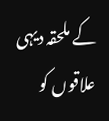کے ملحقہ دیہی علاقوں کو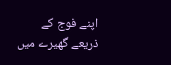اپنے فوج کے ذریعے گھیرے میں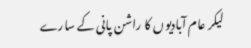لیکر عام آبادیوں کا راشن پانی کے سارے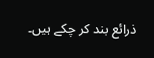ذرائع بند کر چکے ہیں۔